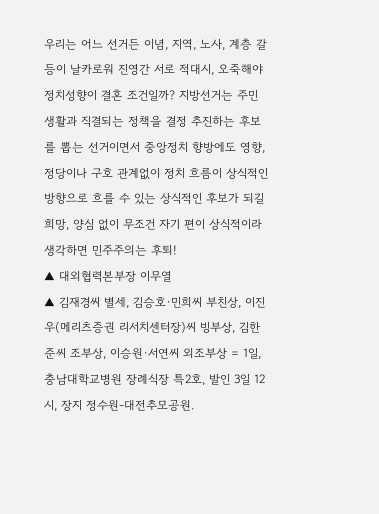우리는 어느 선거든 이념, 지역, 노사, 계층 갈등이 날카로워 진영간 서로 적대시, 오죽해야 정치성향이 결혼 조건일까? 지방선거는 주민 생활과 직결되는 정책을 결정 추진하는 후보를 뽑는 선거이면서 중앙정치 향방에도 영향, 정당이나 구호 관계없이 정치 흐름이 상식적인 방향으로 흐를 수 있는 상식적인 후보가 되길 희망, 양심 없이 무조건 자기 편이 상식적이라 생각하면 민주주의는 후퇴!
▲ 대외협력본부장 이무열
▲ 김재경씨 별세, 김승호·민희씨 부친상, 이진우(메리츠증권 리서치센터장)씨 빙부상, 김한준씨 조부상, 이승원·서연씨 외조부상 = 1일, 충남대학교병원 장례식장 특2호, 발인 3일 12시, 장지 정수원-대전추모공원.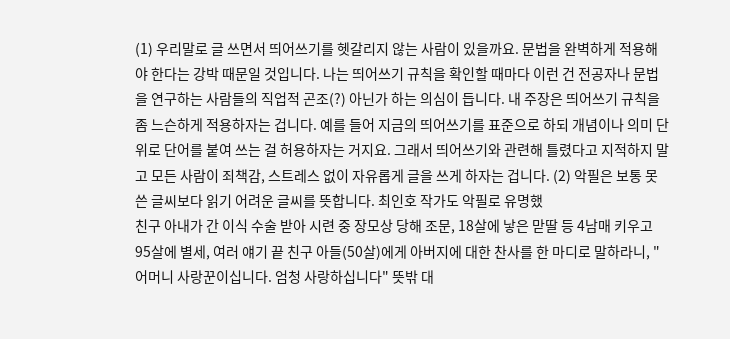(1) 우리말로 글 쓰면서 띄어쓰기를 헷갈리지 않는 사람이 있을까요. 문법을 완벽하게 적용해야 한다는 강박 때문일 것입니다. 나는 띄어쓰기 규칙을 확인할 때마다 이런 건 전공자나 문법을 연구하는 사람들의 직업적 곤조(?) 아닌가 하는 의심이 듭니다. 내 주장은 띄어쓰기 규칙을 좀 느슨하게 적용하자는 겁니다. 예를 들어 지금의 띄어쓰기를 표준으로 하되 개념이나 의미 단위로 단어를 붙여 쓰는 걸 허용하자는 거지요. 그래서 띄어쓰기와 관련해 틀렸다고 지적하지 말고 모든 사람이 죄책감, 스트레스 없이 자유롭게 글을 쓰게 하자는 겁니다. (2) 악필은 보통 못쓴 글씨보다 읽기 어려운 글씨를 뜻합니다. 최인호 작가도 악필로 유명했
친구 아내가 간 이식 수술 받아 시련 중 장모상 당해 조문, 18살에 낳은 맏딸 등 4남매 키우고 95살에 별세, 여러 얘기 끝 친구 아들(50살)에게 아버지에 대한 찬사를 한 마디로 말하라니, "어머니 사랑꾼이십니다. 엄청 사랑하십니다" 뜻밖 대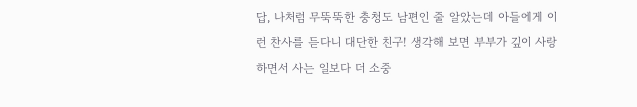답, 나처럼 무뚝뚝한 충청도 남편인 줄 알았는데 아들에게 이런 찬사를 듣다니 대단한 친구! 생각해 보면 부부가 깊이 사랑하면서 사는 일보다 더 소중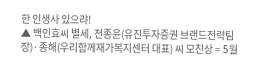한 인생사 있으랴!
▲ 백인효씨 별세, 전종윤(유진투자증권 브랜드전략팀장)·종해(우리함께재가복지센터 대표) 씨 모친상 = 5월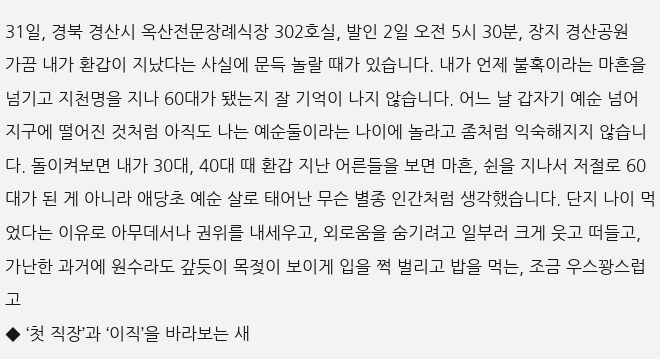31일, 경북 경산시 옥산전문장례식장 302호실, 발인 2일 오전 5시 30분, 장지 경산공원
가끔 내가 환갑이 지났다는 사실에 문득 놀랄 때가 있습니다. 내가 언제 불혹이라는 마흔을 넘기고 지천명을 지나 60대가 됐는지 잘 기억이 나지 않습니다. 어느 날 갑자기 예순 넘어 지구에 떨어진 것처럼 아직도 나는 예순둘이라는 나이에 놀라고 좀처럼 익숙해지지 않습니다. 돌이켜보면 내가 30대, 40대 때 환갑 지난 어른들을 보면 마흔, 쉰을 지나서 저절로 60대가 된 게 아니라 애당초 예순 살로 태어난 무슨 별종 인간처럼 생각했습니다. 단지 나이 먹었다는 이유로 아무데서나 권위를 내세우고, 외로움을 숨기려고 일부러 크게 웃고 떠들고, 가난한 과거에 원수라도 갚듯이 목젖이 보이게 입을 쩍 벌리고 밥을 먹는, 조금 우스꽝스럽고
◆ ‘첫 직장’과 ‘이직’을 바라보는 새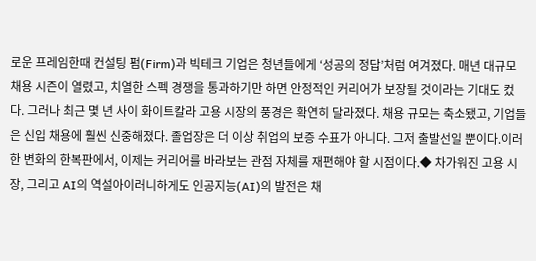로운 프레임한때 컨설팅 펌(Firm)과 빅테크 기업은 청년들에게 ‘성공의 정답’처럼 여겨졌다. 매년 대규모 채용 시즌이 열렸고, 치열한 스펙 경쟁을 통과하기만 하면 안정적인 커리어가 보장될 것이라는 기대도 컸다. 그러나 최근 몇 년 사이 화이트칼라 고용 시장의 풍경은 확연히 달라졌다. 채용 규모는 축소됐고, 기업들은 신입 채용에 훨씬 신중해졌다. 졸업장은 더 이상 취업의 보증 수표가 아니다. 그저 출발선일 뿐이다.이러한 변화의 한복판에서, 이제는 커리어를 바라보는 관점 자체를 재편해야 할 시점이다.◆ 차가워진 고용 시장, 그리고 AI의 역설아이러니하게도 인공지능(AI)의 발전은 채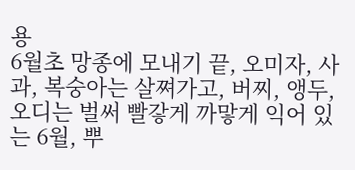용
6월초 망종에 모내기 끝, 오미자, 사과, 복숭아는 살쪄가고, 버찌, 앵두, 오디는 벌써 빨갛게 까맣게 익어 있는 6월, 뿌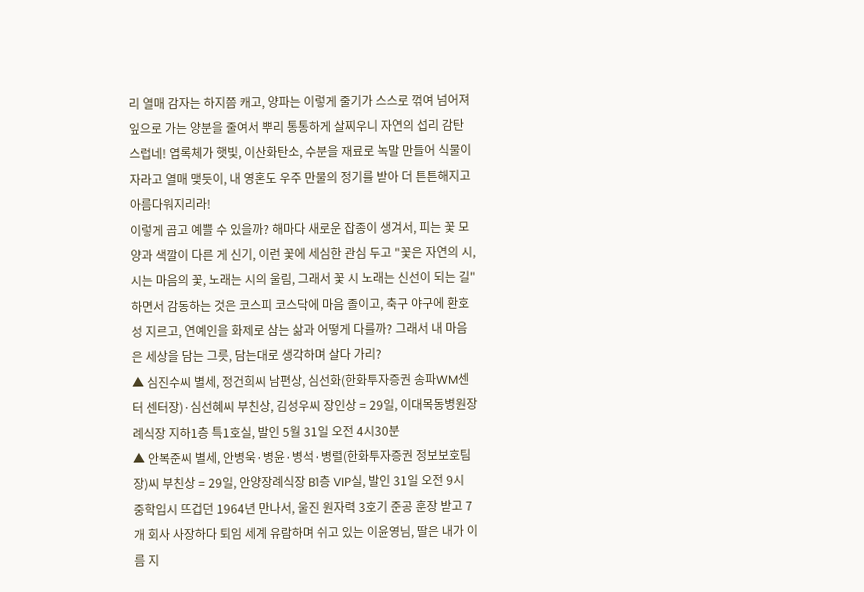리 열매 감자는 하지쯤 캐고, 양파는 이렇게 줄기가 스스로 꺾여 넘어져 잎으로 가는 양분을 줄여서 뿌리 통통하게 살찌우니 자연의 섭리 감탄스럽네! 엽록체가 햇빛, 이산화탄소, 수분을 재료로 녹말 만들어 식물이 자라고 열매 맺듯이, 내 영혼도 우주 만물의 정기를 받아 더 튼튼해지고 아름다워지리라!
이렇게 곱고 예쁠 수 있을까? 해마다 새로운 잡종이 생겨서, 피는 꽃 모양과 색깔이 다른 게 신기, 이런 꽃에 세심한 관심 두고 "꽃은 자연의 시, 시는 마음의 꽃, 노래는 시의 울림, 그래서 꽃 시 노래는 신선이 되는 길" 하면서 감동하는 것은 코스피 코스닥에 마음 졸이고, 축구 야구에 환호성 지르고, 연예인을 화제로 삼는 삶과 어떻게 다를까? 그래서 내 마음은 세상을 담는 그릇, 담는대로 생각하며 살다 가리?
▲ 심진수씨 별세, 정건희씨 남편상, 심선화(한화투자증권 송파WM센터 센터장)·심선혜씨 부친상, 김성우씨 장인상 = 29일, 이대목동병원장례식장 지하1층 특1호실, 발인 5월 31일 오전 4시30분
▲ 안복준씨 별세, 안병욱·병윤·병석·병렬(한화투자증권 정보보호팀장)씨 부친상 = 29일, 안양장례식장 B1층 VIP실, 발인 31일 오전 9시
중학입시 뜨겁던 1964년 만나서, 울진 원자력 3호기 준공 훈장 받고 7개 회사 사장하다 퇴임 세계 유람하며 쉬고 있는 이윤영님, 딸은 내가 이름 지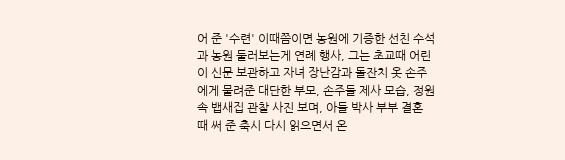어 준 '수련' 이때쯤이면 농원에 기증한 선친 수석과 농원 둘러보는게 연례 행사, 그는 초교때 어린이 신문 보관하고 자녀 장난감과 돌잔치 옷 손주에게 물려준 대단한 부모, 손주들 제사 모습, 정원 속 뱁새집 관찰 사진 보며, 아들 박사 부부 결혼 때 써 준 축시 다시 읽으면서 온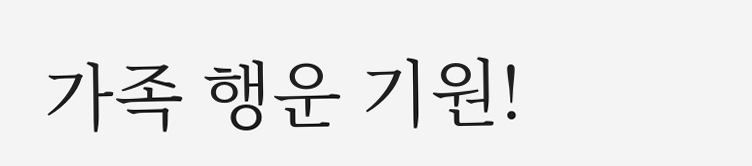가족 행운 기원!